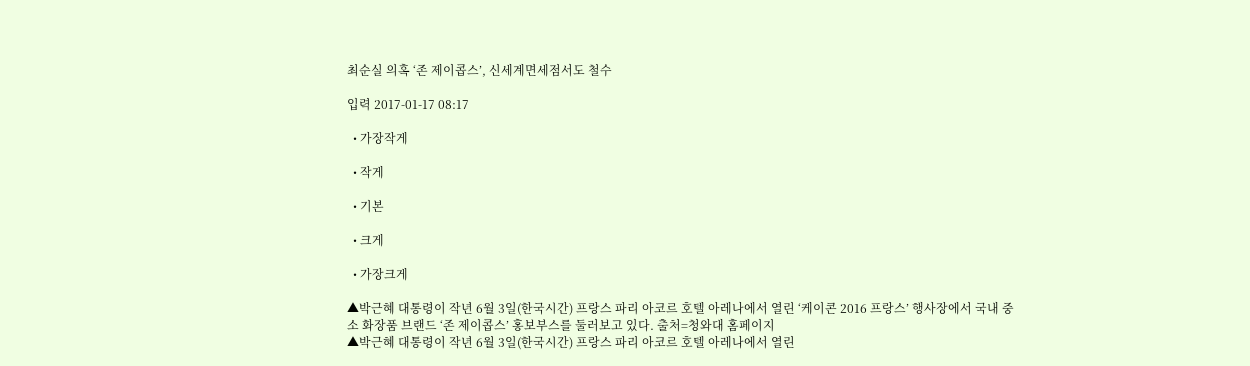최순실 의혹 ‘존 제이콥스’, 신세계면세점서도 철수

입력 2017-01-17 08:17

  • 가장작게

  • 작게

  • 기본

  • 크게

  • 가장크게

▲박근혜 대통령이 작년 6월 3일(한국시간) 프랑스 파리 아코르 호텔 아레나에서 열린 ‘케이콘 2016 프랑스’ 행사장에서 국내 중소 화장품 브랜드 ‘존 제이콥스’ 홍보부스를 둘러보고 있다. 출처=청와대 홈페이지
▲박근혜 대통령이 작년 6월 3일(한국시간) 프랑스 파리 아코르 호텔 아레나에서 열린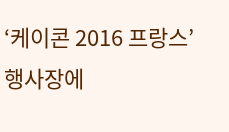‘케이콘 2016 프랑스’ 행사장에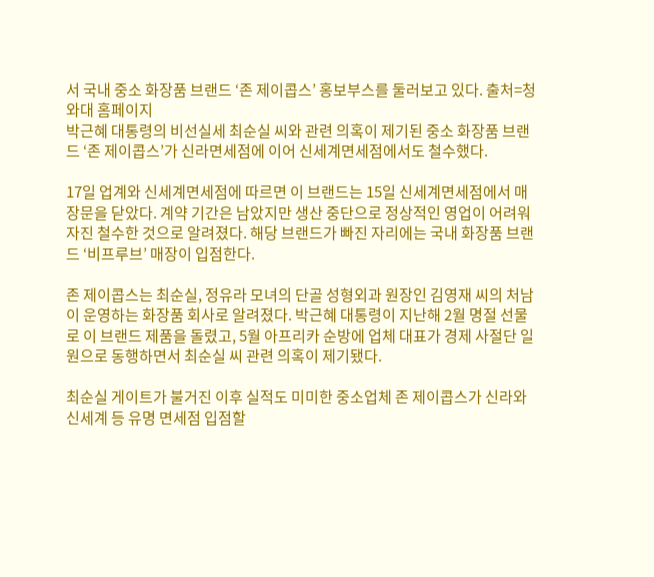서 국내 중소 화장품 브랜드 ‘존 제이콥스’ 홍보부스를 둘러보고 있다. 출처=청와대 홈페이지
박근혜 대통령의 비선실세 최순실 씨와 관련 의혹이 제기된 중소 화장품 브랜드 ‘존 제이콥스’가 신라면세점에 이어 신세계면세점에서도 철수했다.

17일 업계와 신세계면세점에 따르면 이 브랜드는 15일 신세계면세점에서 매장문을 닫았다. 계약 기간은 남았지만 생산 중단으로 정상적인 영업이 어려워 자진 철수한 것으로 알려졌다. 해당 브랜드가 빠진 자리에는 국내 화장품 브랜드 ‘비프루브’ 매장이 입점한다.

존 제이콥스는 최순실, 정유라 모녀의 단골 성형외과 원장인 김영재 씨의 처남이 운영하는 화장품 회사로 알려졌다. 박근혜 대통령이 지난해 2월 명절 선물로 이 브랜드 제품을 돌렸고, 5월 아프리카 순방에 업체 대표가 경제 사절단 일원으로 동행하면서 최순실 씨 관련 의혹이 제기됐다.

최순실 게이트가 불거진 이후 실적도 미미한 중소업체 존 제이콥스가 신라와 신세계 등 유명 면세점 입점할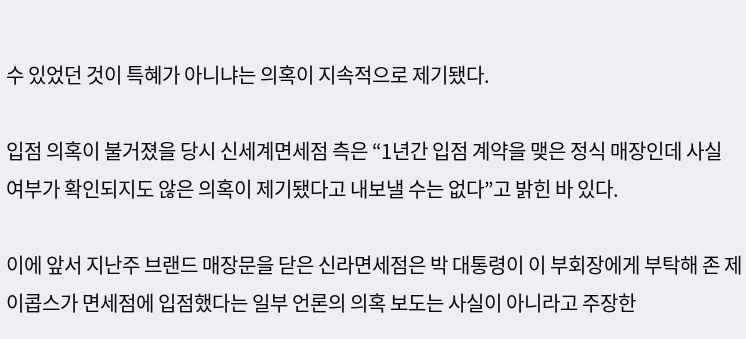수 있었던 것이 특혜가 아니냐는 의혹이 지속적으로 제기됐다.

입점 의혹이 불거졌을 당시 신세계면세점 측은 “1년간 입점 계약을 맺은 정식 매장인데 사실 여부가 확인되지도 않은 의혹이 제기됐다고 내보낼 수는 없다”고 밝힌 바 있다.

이에 앞서 지난주 브랜드 매장문을 닫은 신라면세점은 박 대통령이 이 부회장에게 부탁해 존 제이콥스가 면세점에 입점했다는 일부 언론의 의혹 보도는 사실이 아니라고 주장한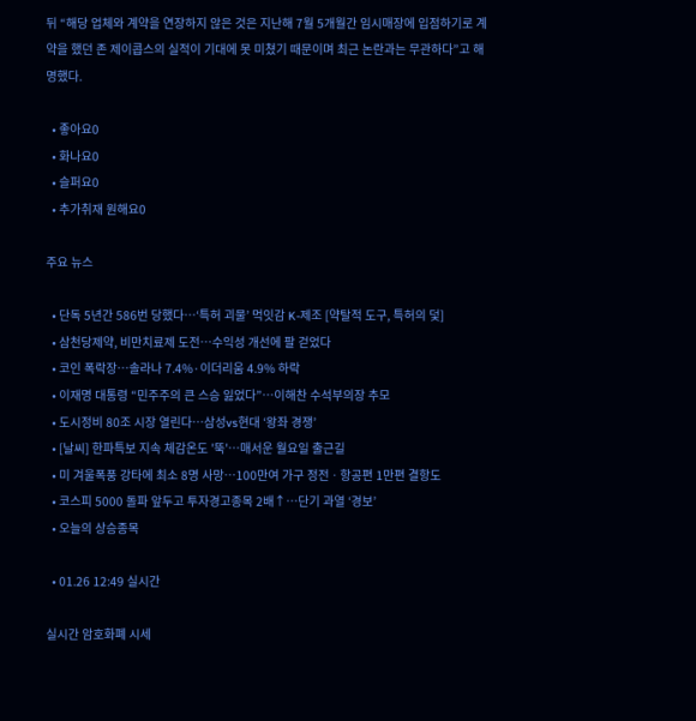뒤 “해당 업체와 계약을 연장하지 않은 것은 지난해 7월 5개월간 임시매장에 입점하기로 계약을 했던 존 제이콥스의 실적이 기대에 못 미쳤기 때문이며 최근 논란과는 무관하다”고 해명했다.

  • 좋아요0
  • 화나요0
  • 슬퍼요0
  • 추가취재 원해요0

주요 뉴스

  • 단독 5년간 586번 당했다…‘특허 괴물’ 먹잇감 K-제조 [약탈적 도구, 특허의 덫]
  • 삼천당제약, 비만치료제 도전…수익성 개선에 팔 걷었다
  • 코인 폭락장…솔라나 7.4%·이더리움 4.9% 하락
  • 이재명 대통령 “민주주의 큰 스승 잃었다”…이해찬 수석부의장 추모
  • 도시정비 80조 시장 열린다⋯삼성vs현대 ‘왕좌 경쟁’
  • [날씨] 한파특보 지속 체감온도 '뚝'…매서운 월요일 출근길
  • 미 겨울폭풍 강타에 최소 8명 사망⋯100만여 가구 정전ㆍ항공편 1만편 결항도
  • 코스피 5000 돌파 앞두고 투자경고종목 2배↑…단기 과열 ‘경보’
  • 오늘의 상승종목

  • 01.26 12:49 실시간

실시간 암호화폐 시세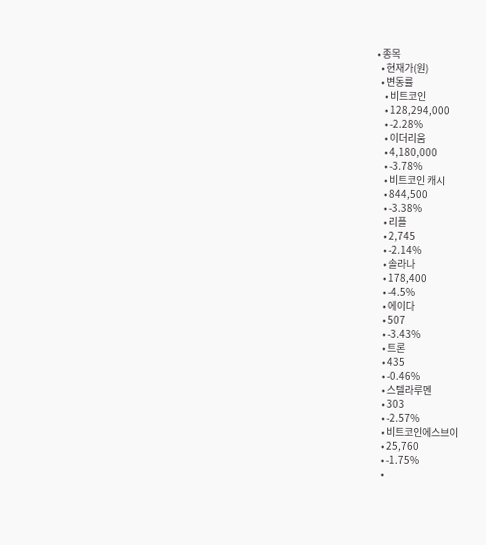• 종목
  • 현재가(원)
  • 변동률
    • 비트코인
    • 128,294,000
    • -2.28%
    • 이더리움
    • 4,180,000
    • -3.78%
    • 비트코인 캐시
    • 844,500
    • -3.38%
    • 리플
    • 2,745
    • -2.14%
    • 솔라나
    • 178,400
    • -4.5%
    • 에이다
    • 507
    • -3.43%
    • 트론
    • 435
    • -0.46%
    • 스텔라루멘
    • 303
    • -2.57%
    • 비트코인에스브이
    • 25,760
    • -1.75%
    •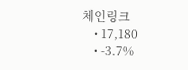체인링크
    • 17,180
    • -3.7%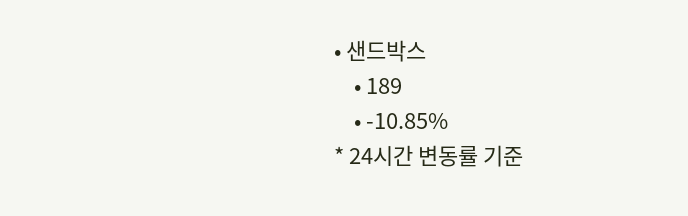• 샌드박스
    • 189
    • -10.85%
* 24시간 변동률 기준